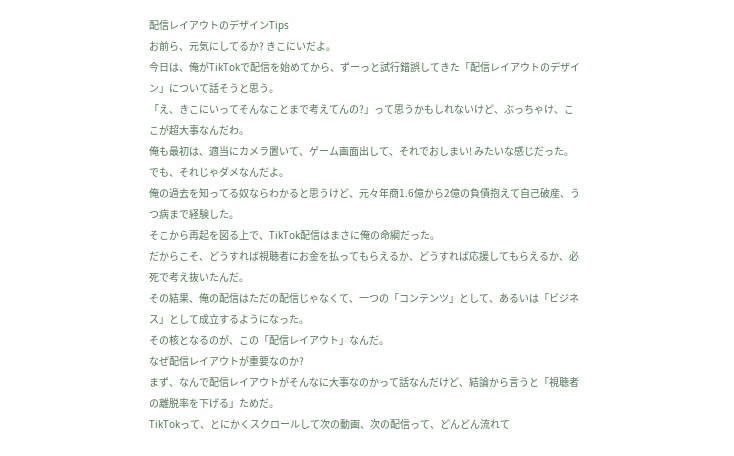配信レイアウトのデザインTips
お前ら、元気にしてるか? きこにいだよ。
今日は、俺がTikTokで配信を始めてから、ずーっと試行錯誤してきた「配信レイアウトのデザイン」について話そうと思う。
「え、きこにいってそんなことまで考えてんの?」って思うかもしれないけど、ぶっちゃけ、ここが超大事なんだわ。
俺も最初は、適当にカメラ置いて、ゲーム画面出して、それでおしまい! みたいな感じだった。でも、それじゃダメなんだよ。
俺の過去を知ってる奴ならわかると思うけど、元々年商1.6億から2億の負債抱えて自己破産、うつ病まで経験した。
そこから再起を図る上で、TikTok配信はまさに俺の命綱だった。
だからこそ、どうすれば視聴者にお金を払ってもらえるか、どうすれば応援してもらえるか、必死で考え抜いたんだ。
その結果、俺の配信はただの配信じゃなくて、一つの「コンテンツ」として、あるいは「ビジネス」として成立するようになった。
その核となるのが、この「配信レイアウト」なんだ。
なぜ配信レイアウトが重要なのか?
まず、なんで配信レイアウトがそんなに大事なのかって話なんだけど、結論から言うと「視聴者の離脱率を下げる」ためだ。
TikTokって、とにかくスクロールして次の動画、次の配信って、どんどん流れて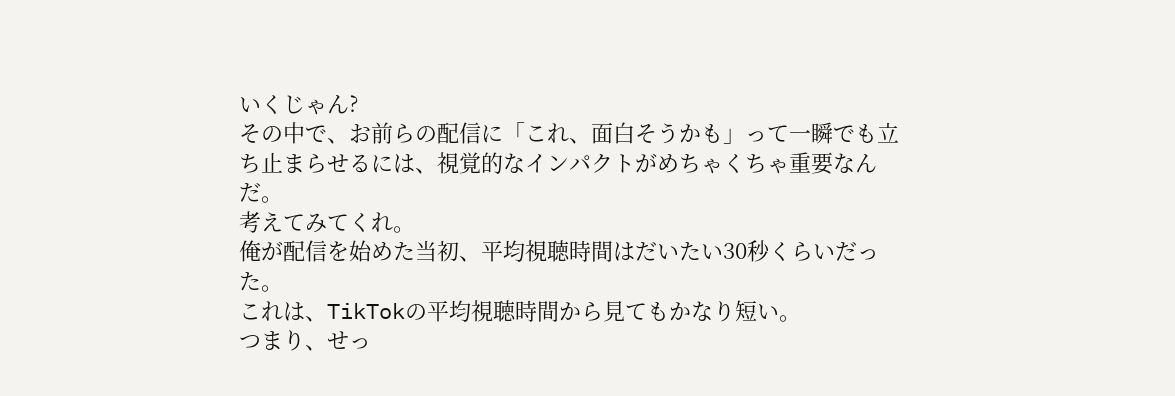いくじゃん?
その中で、お前らの配信に「これ、面白そうかも」って一瞬でも立ち止まらせるには、視覚的なインパクトがめちゃくちゃ重要なんだ。
考えてみてくれ。
俺が配信を始めた当初、平均視聴時間はだいたい30秒くらいだった。
これは、TikTokの平均視聴時間から見てもかなり短い。
つまり、せっ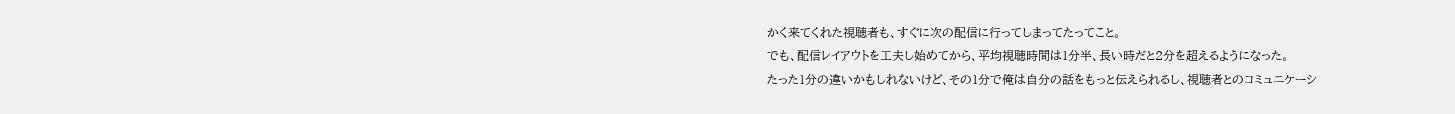かく来てくれた視聴者も、すぐに次の配信に行ってしまってたってこと。
でも、配信レイアウトを工夫し始めてから、平均視聴時間は1分半、長い時だと2分を超えるようになった。
たった1分の違いかもしれないけど、その1分で俺は自分の話をもっと伝えられるし、視聴者とのコミュニケーシ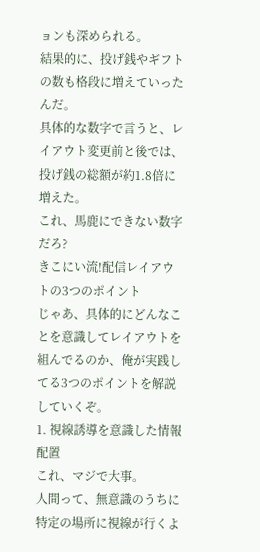ョンも深められる。
結果的に、投げ銭やギフトの数も格段に増えていったんだ。
具体的な数字で言うと、レイアウト変更前と後では、投げ銭の総額が約1.8倍に増えた。
これ、馬鹿にできない数字だろ?
きこにい流!配信レイアウトの3つのポイント
じゃあ、具体的にどんなことを意識してレイアウトを組んでるのか、俺が実践してる3つのポイントを解説していくぞ。
1. 視線誘導を意識した情報配置
これ、マジで大事。
人間って、無意識のうちに特定の場所に視線が行くよ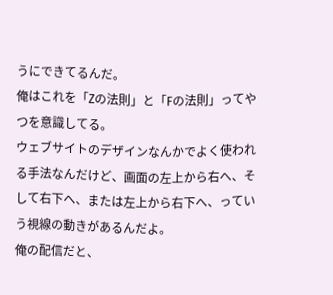うにできてるんだ。
俺はこれを「Zの法則」と「Fの法則」ってやつを意識してる。
ウェブサイトのデザインなんかでよく使われる手法なんだけど、画面の左上から右へ、そして右下へ、または左上から右下へ、っていう視線の動きがあるんだよ。
俺の配信だと、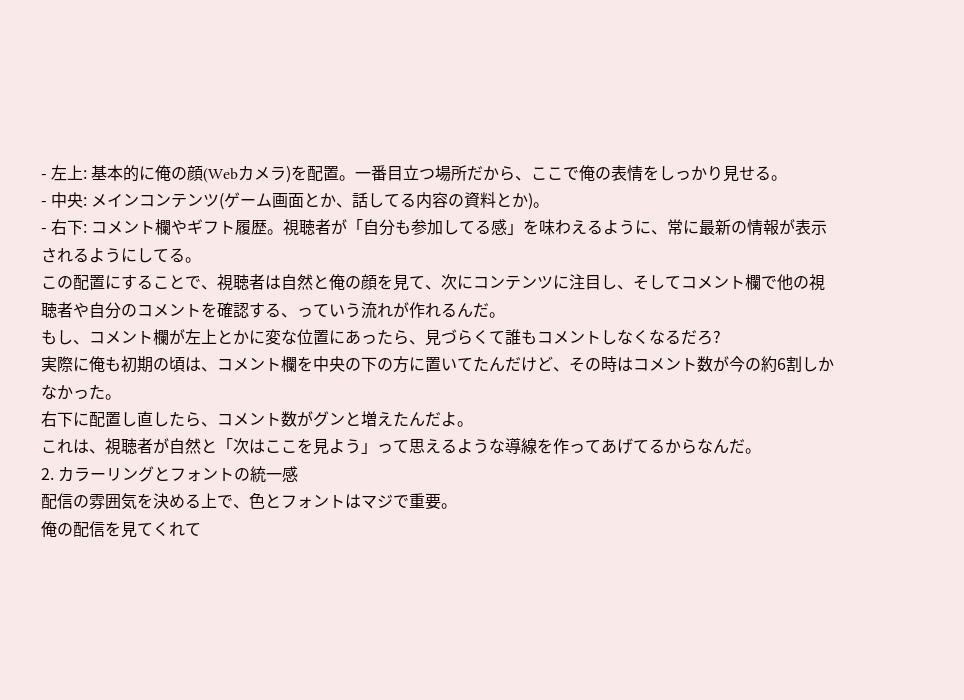- 左上: 基本的に俺の顔(Webカメラ)を配置。一番目立つ場所だから、ここで俺の表情をしっかり見せる。
- 中央: メインコンテンツ(ゲーム画面とか、話してる内容の資料とか)。
- 右下: コメント欄やギフト履歴。視聴者が「自分も参加してる感」を味わえるように、常に最新の情報が表示されるようにしてる。
この配置にすることで、視聴者は自然と俺の顔を見て、次にコンテンツに注目し、そしてコメント欄で他の視聴者や自分のコメントを確認する、っていう流れが作れるんだ。
もし、コメント欄が左上とかに変な位置にあったら、見づらくて誰もコメントしなくなるだろ?
実際に俺も初期の頃は、コメント欄を中央の下の方に置いてたんだけど、その時はコメント数が今の約6割しかなかった。
右下に配置し直したら、コメント数がグンと増えたんだよ。
これは、視聴者が自然と「次はここを見よう」って思えるような導線を作ってあげてるからなんだ。
2. カラーリングとフォントの統一感
配信の雰囲気を決める上で、色とフォントはマジで重要。
俺の配信を見てくれて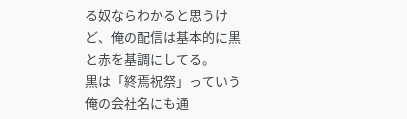る奴ならわかると思うけど、俺の配信は基本的に黒と赤を基調にしてる。
黒は「終焉祝祭」っていう俺の会社名にも通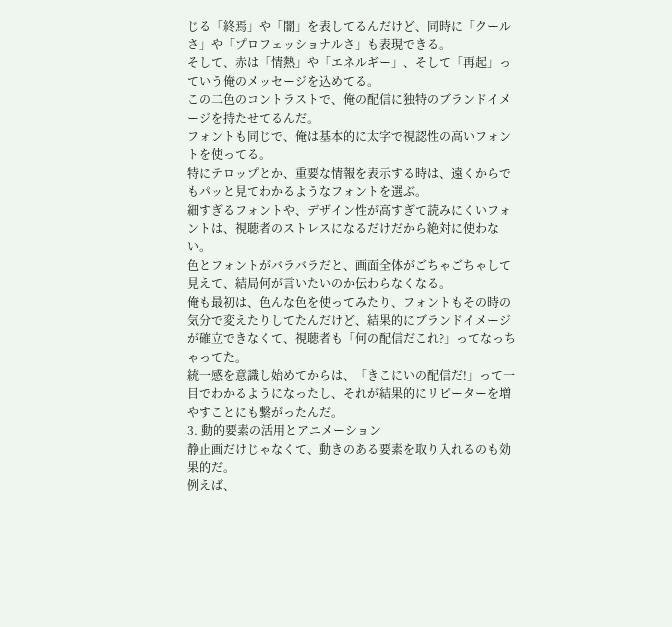じる「終焉」や「闇」を表してるんだけど、同時に「クールさ」や「プロフェッショナルさ」も表現できる。
そして、赤は「情熱」や「エネルギー」、そして「再起」っていう俺のメッセージを込めてる。
この二色のコントラストで、俺の配信に独特のブランドイメージを持たせてるんだ。
フォントも同じで、俺は基本的に太字で視認性の高いフォントを使ってる。
特にテロップとか、重要な情報を表示する時は、遠くからでもパッと見てわかるようなフォントを選ぶ。
細すぎるフォントや、デザイン性が高すぎて読みにくいフォントは、視聴者のストレスになるだけだから絶対に使わない。
色とフォントがバラバラだと、画面全体がごちゃごちゃして見えて、結局何が言いたいのか伝わらなくなる。
俺も最初は、色んな色を使ってみたり、フォントもその時の気分で変えたりしてたんだけど、結果的にブランドイメージが確立できなくて、視聴者も「何の配信だこれ?」ってなっちゃってた。
統一感を意識し始めてからは、「きこにいの配信だ!」って一目でわかるようになったし、それが結果的にリピーターを増やすことにも繋がったんだ。
3. 動的要素の活用とアニメーション
静止画だけじゃなくて、動きのある要素を取り入れるのも効果的だ。
例えば、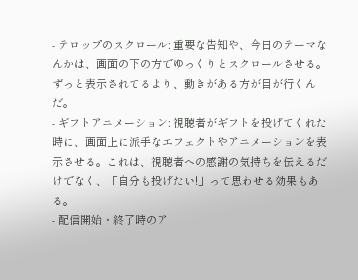- テロップのスクロール: 重要な告知や、今日のテーマなんかは、画面の下の方でゆっくりとスクロールさせる。ずっと表示されてるより、動きがある方が目が行くんだ。
- ギフトアニメーション: 視聴者がギフトを投げてくれた時に、画面上に派手なエフェクトやアニメーションを表示させる。これは、視聴者への感謝の気持ちを伝えるだけでなく、「自分も投げたい!」って思わせる効果もある。
- 配信開始・終了時のア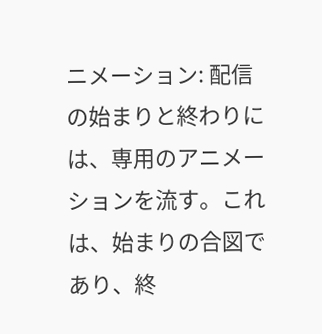ニメーション: 配信の始まりと終わりには、専用のアニメーションを流す。これは、始まりの合図であり、終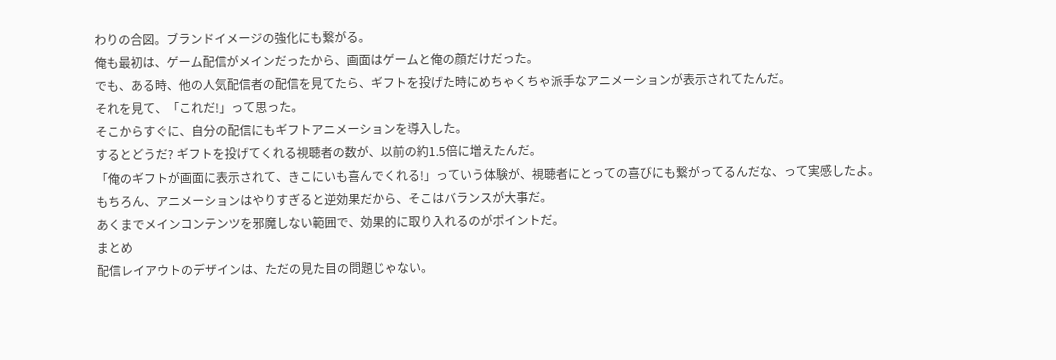わりの合図。ブランドイメージの強化にも繋がる。
俺も最初は、ゲーム配信がメインだったから、画面はゲームと俺の顔だけだった。
でも、ある時、他の人気配信者の配信を見てたら、ギフトを投げた時にめちゃくちゃ派手なアニメーションが表示されてたんだ。
それを見て、「これだ!」って思った。
そこからすぐに、自分の配信にもギフトアニメーションを導入した。
するとどうだ? ギフトを投げてくれる視聴者の数が、以前の約1.5倍に増えたんだ。
「俺のギフトが画面に表示されて、きこにいも喜んでくれる!」っていう体験が、視聴者にとっての喜びにも繋がってるんだな、って実感したよ。
もちろん、アニメーションはやりすぎると逆効果だから、そこはバランスが大事だ。
あくまでメインコンテンツを邪魔しない範囲で、効果的に取り入れるのがポイントだ。
まとめ
配信レイアウトのデザインは、ただの見た目の問題じゃない。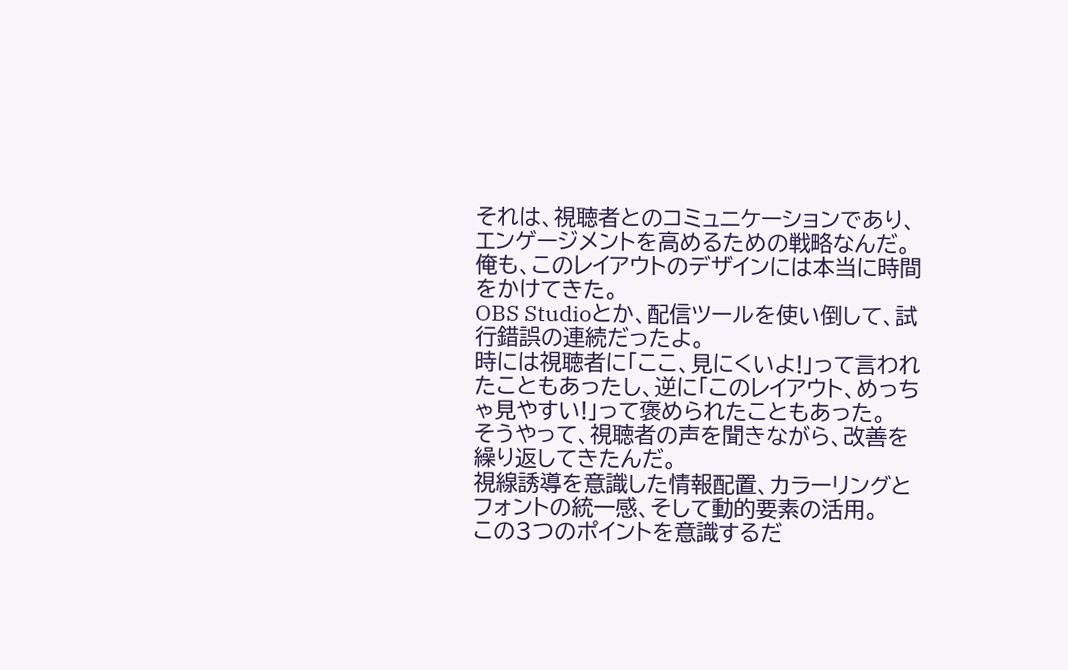それは、視聴者とのコミュニケーションであり、エンゲージメントを高めるための戦略なんだ。
俺も、このレイアウトのデザインには本当に時間をかけてきた。
OBS Studioとか、配信ツールを使い倒して、試行錯誤の連続だったよ。
時には視聴者に「ここ、見にくいよ!」って言われたこともあったし、逆に「このレイアウト、めっちゃ見やすい!」って褒められたこともあった。
そうやって、視聴者の声を聞きながら、改善を繰り返してきたんだ。
視線誘導を意識した情報配置、カラーリングとフォントの統一感、そして動的要素の活用。
この3つのポイントを意識するだ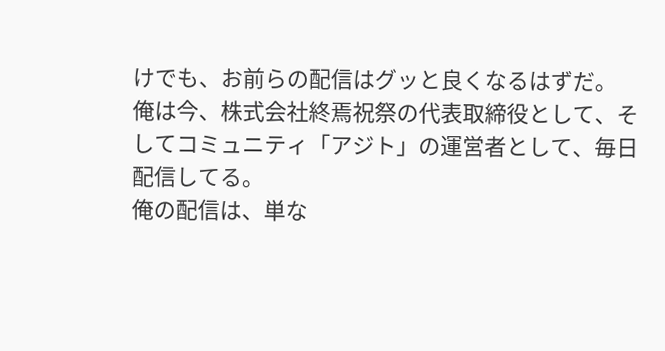けでも、お前らの配信はグッと良くなるはずだ。
俺は今、株式会社終焉祝祭の代表取締役として、そしてコミュニティ「アジト」の運営者として、毎日配信してる。
俺の配信は、単な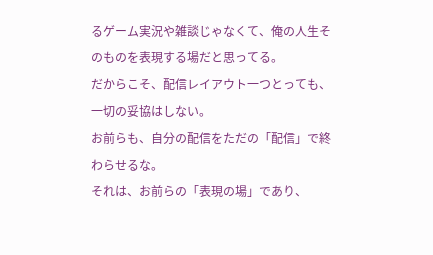るゲーム実況や雑談じゃなくて、俺の人生そのものを表現する場だと思ってる。
だからこそ、配信レイアウト一つとっても、一切の妥協はしない。
お前らも、自分の配信をただの「配信」で終わらせるな。
それは、お前らの「表現の場」であり、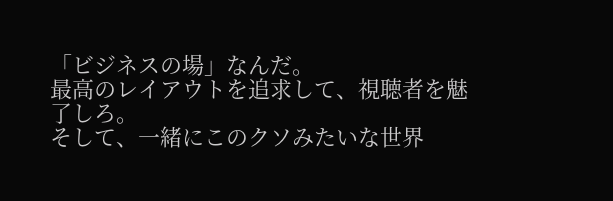「ビジネスの場」なんだ。
最高のレイアウトを追求して、視聴者を魅了しろ。
そして、一緒にこのクソみたいな世界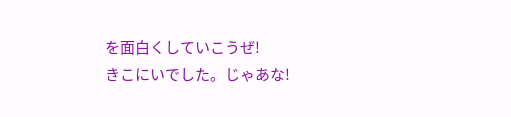を面白くしていこうぜ!
きこにいでした。じゃあな!